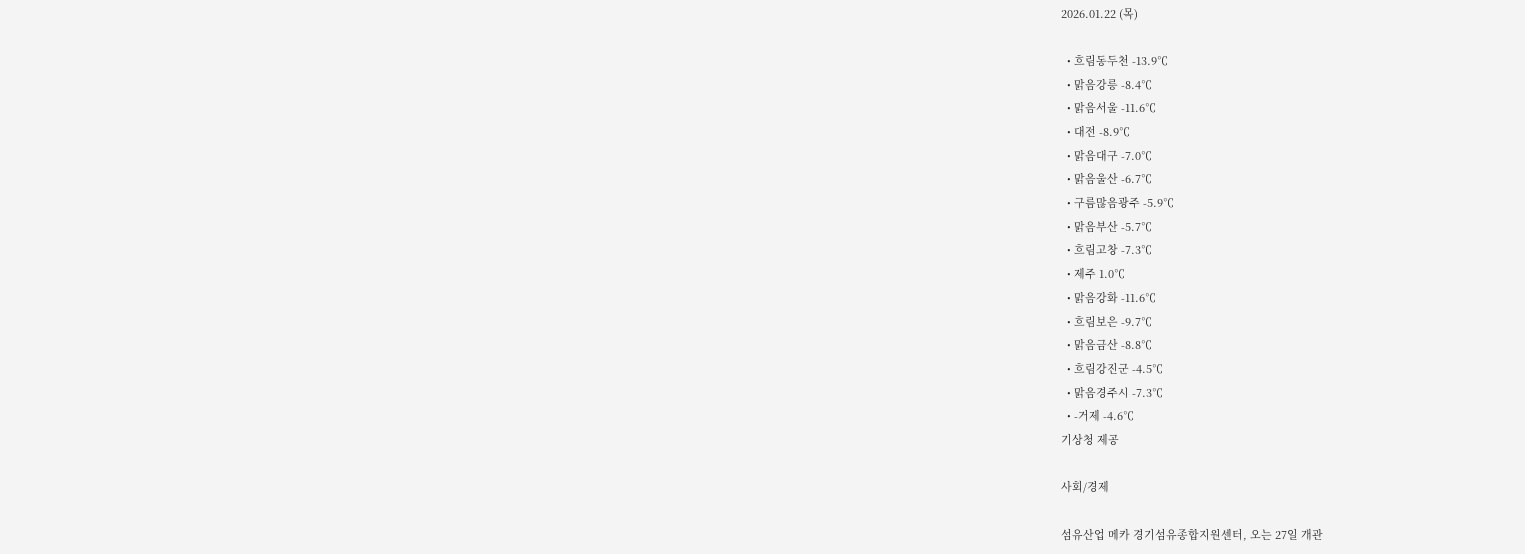2026.01.22 (목)

  • 흐림동두천 -13.9℃
  • 맑음강릉 -8.4℃
  • 맑음서울 -11.6℃
  • 대전 -8.9℃
  • 맑음대구 -7.0℃
  • 맑음울산 -6.7℃
  • 구름많음광주 -5.9℃
  • 맑음부산 -5.7℃
  • 흐림고창 -7.3℃
  • 제주 1.0℃
  • 맑음강화 -11.6℃
  • 흐림보은 -9.7℃
  • 맑음금산 -8.8℃
  • 흐림강진군 -4.5℃
  • 맑음경주시 -7.3℃
  • -거제 -4.6℃
기상청 제공

사회/경제

섬유산업 메카 경기섬유종합지원센터, 오는 27일 개관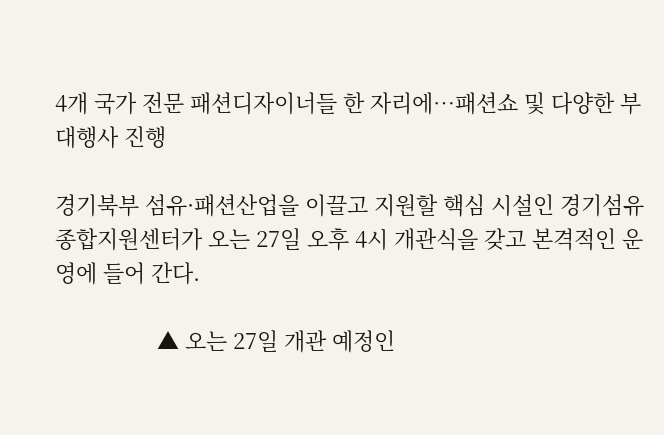4개 국가 전문 패션디자이너들 한 자리에…패션쇼 및 다양한 부대행사 진행

경기북부 섬유·패션산업을 이끌고 지원할 핵심 시설인 경기섬유종합지원센터가 오는 27일 오후 4시 개관식을 갖고 본격적인 운영에 들어 간다.

                 ▲ 오는 27일 개관 예정인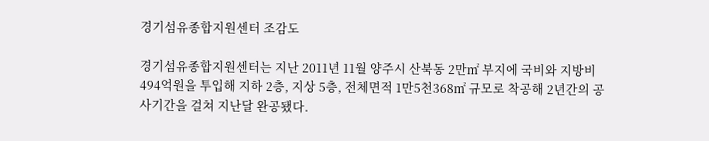경기섬유종합지원센터 조감도

경기섬유종합지원센터는 지난 2011년 11월 양주시 산북동 2만㎡ 부지에 국비와 지방비 494억원을 투입해 지하 2층, 지상 5층, 전체면적 1만5천368㎡ 규모로 착공해 2년간의 공사기간을 걸쳐 지난달 완공됐다.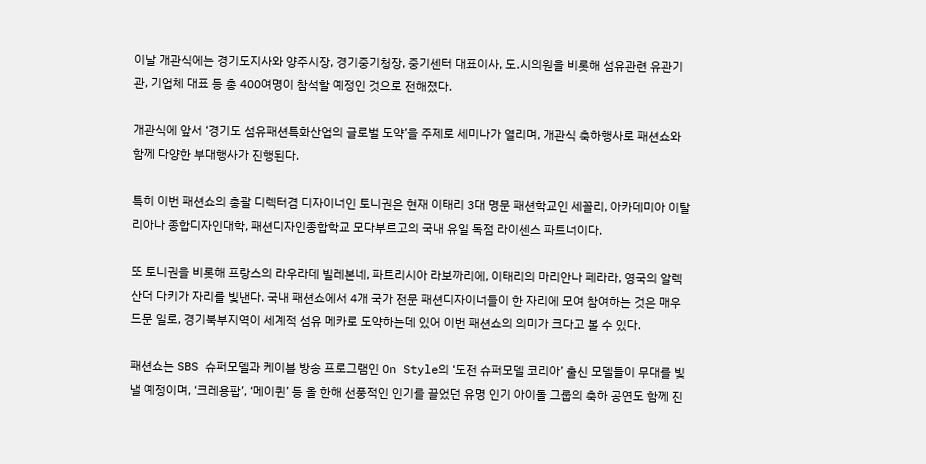이날 개관식에는 경기도지사와 양주시장, 경기중기청장, 중기센터 대표이사, 도․시의원을 비롯해 섬유관련 유관기관, 기업체 대표 등 총 400여명이 참석할 예정인 것으로 전해졌다.

개관식에 앞서 ‘경기도 섬유패션특화산업의 글로벌 도약’을 주제로 세미나가 열리며, 개관식 축하행사로 패션쇼와 함께 다양한 부대행사가 진행된다.

특히 이번 패션쇼의 총괄 디렉터겸 디자이너인 토니권은 현재 이태리 3대 명문 패션학교인 세꼴리, 아카데미아 이탈리아나 종합디자인대학, 패션디자인종합학교 모다부르고의 국내 유일 독점 라이센스 파트너이다.

또 토니권을 비롯해 프랑스의 라우라데 빌레본네, 파트리시아 라보까리에, 이태리의 마리안나 페라라, 영국의 알렉산더 다키가 자리를 빛낸다. 국내 패션쇼에서 4개 국가 전문 패션디자이너들이 한 자리에 모여 참여하는 것은 매우 드문 일로, 경기북부지역이 세계적 섬유 메카로 도약하는데 있어 이번 패션쇼의 의미가 크다고 볼 수 있다.

패션쇼는 SBS 슈퍼모델과 케이블 방송 프로그램인 On Style의 ‘도전 슈퍼모델 코리아’ 출신 모델들이 무대를 빛낼 예정이며, ‘크레용팝’, ‘메이퀸’ 등 올 한해 선풍적인 인기를 끌었던 유명 인기 아이돌 그룹의 축하 공연도 함께 진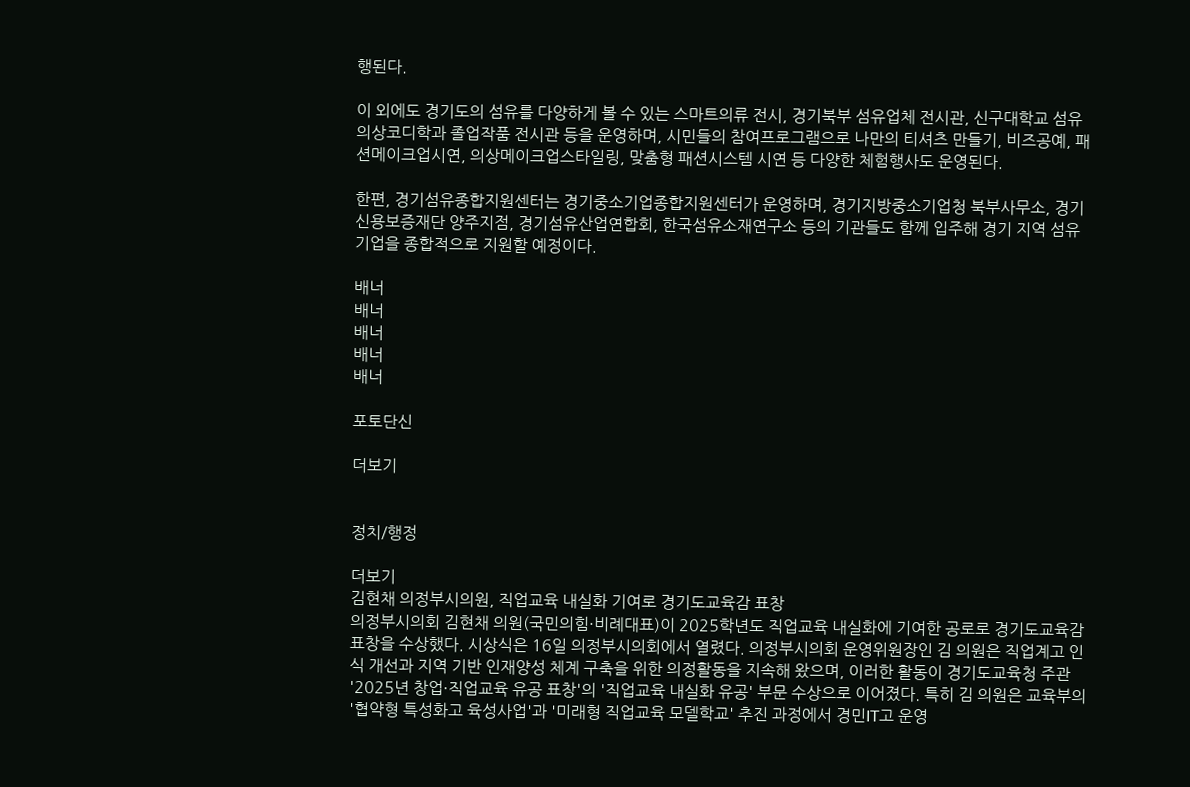행된다.

이 외에도 경기도의 섬유를 다양하게 볼 수 있는 스마트의류 전시, 경기북부 섬유업체 전시관, 신구대학교 섬유의상코디학과 졸업작품 전시관 등을 운영하며, 시민들의 참여프로그램으로 나만의 티셔츠 만들기, 비즈공예, 패션메이크업시연, 의상메이크업스타일링, 맞춤형 패션시스템 시연 등 다양한 체험행사도 운영된다.

한편, 경기섬유종합지원센터는 경기중소기업종합지원센터가 운영하며, 경기지방중소기업청 북부사무소, 경기신용보증재단 양주지점, 경기섬유산업연합회, 한국섬유소재연구소 등의 기관들도 함께 입주해 경기 지역 섬유기업을 종합적으로 지원할 예정이다.

배너
배너
배너
배너
배너

포토단신

더보기


정치/행정

더보기
김현채 의정부시의원, 직업교육 내실화 기여로 경기도교육감 표창
의정부시의회 김현채 의원(국민의힘·비례대표)이 2025학년도 직업교육 내실화에 기여한 공로로 경기도교육감표창을 수상했다. 시상식은 16일 의정부시의회에서 열렸다. 의정부시의회 운영위원장인 김 의원은 직업계고 인식 개선과 지역 기반 인재양성 체계 구축을 위한 의정활동을 지속해 왔으며, 이러한 활동이 경기도교육청 주관 '2025년 창업·직업교육 유공 표창'의 '직업교육 내실화 유공' 부문 수상으로 이어졌다. 특히 김 의원은 교육부의 '협약형 특성화고 육성사업'과 '미래형 직업교육 모델학교' 추진 과정에서 경민IT고 운영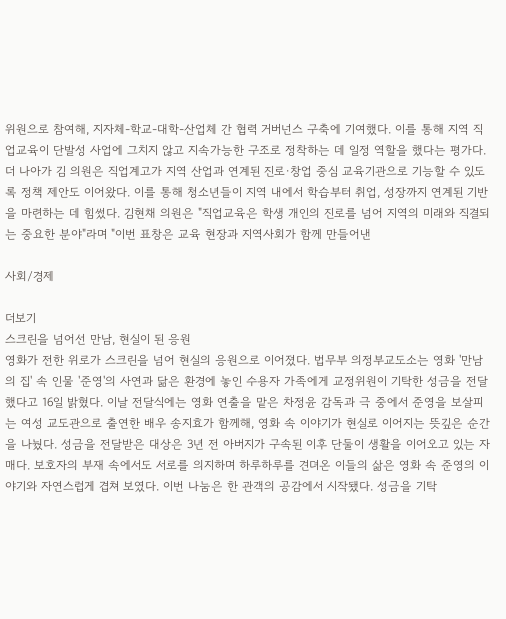위원으로 참여해, 지자체-학교-대학-산업체 간 협력 거버넌스 구축에 기여했다. 이를 통해 지역 직업교육이 단발성 사업에 그치지 않고 지속가능한 구조로 정착하는 데 일정 역할을 했다는 평가다. 더 나아가 김 의원은 직업계고가 지역 산업과 연계된 진로·창업 중심 교육기관으로 기능할 수 있도록 정책 제안도 이어왔다. 이를 통해 청소년들이 지역 내에서 학습부터 취업, 성장까지 연계된 기반을 마련하는 데 힘썼다. 김현채 의원은 "직업교육은 학생 개인의 진로를 넘어 지역의 미래와 직결되는 중요한 분야"라며 "이번 표창은 교육 현장과 지역사회가 함께 만들어낸

사회/경제

더보기
스크린을 넘어선 만남, 현실이 된 응원
영화가 전한 위로가 스크린을 넘어 현실의 응원으로 이어졌다. 법무부 의정부교도소는 영화 '만남의 집' 속 인물 '준영'의 사연과 닮은 환경에 놓인 수용자 가족에게 교정위원이 기탁한 성금을 전달했다고 16일 밝혔다. 이날 전달식에는 영화 연출을 맡은 차정윤 감독과 극 중에서 준영을 보살피는 여성 교도관으로 출연한 배우 송지효가 함께해, 영화 속 이야기가 현실로 이어지는 뜻깊은 순간을 나눴다. 성금을 전달받은 대상은 3년 전 아버지가 구속된 이후 단둘이 생활을 이어오고 있는 자매다. 보호자의 부재 속에서도 서로를 의지하며 하루하루를 견뎌온 이들의 삶은 영화 속 준영의 이야기와 자연스럽게 겹쳐 보였다. 이번 나눔은 한 관객의 공감에서 시작됐다. 성금을 기탁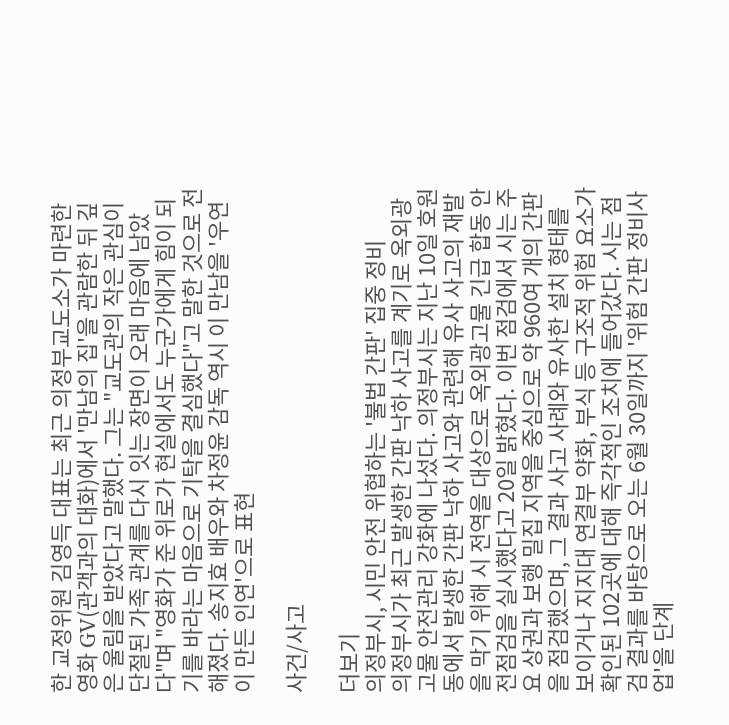한 교정위원 김영득 대표는 최근 의정부교도소가 마련한 영화 GV(관객과의 대화)에서 '만남의 집'을 관람한 뒤 깊은 울림을 받았다고 말했다. 그는 "교도관의 작은 관심이 단절된 가족 관계를 다시 잇는 장면이 오래 마음에 남았다"며 "영화가 준 위로가 현실에서도 누군가에게 힘이 되기를 바라는 마음으로 기탁을 결심했다"고 말한 것으로 전해졌다. 송지효 배우와 차정윤 감독 역시 이 만남을 '우연이 만든 인연'으로 표현

사건/사고

더보기
의정부시, 시민 안전 위협하는 '불법 간판' 집중 정비
의정부시가 최근 발생한 간판 낙하 사고를 계기로 옥외광고물 안전관리 강화에 나섰다. 의정부시는 지난 10일 호원동에서 발생한 간판 낙하 사고와 관련해 유사 사고의 재발을 막기 위해 시 전역을 대상으로 옥외광고물 긴급 합동 안전점검을 실시했다고 20일 밝혔다. 이번 점검에서 시는 주요 상권과 보행 밀집 지역을 중심으로 약 960여 개의 간판을 점검했으며, 그 결과 사고 사례와 유사한 설치 형태를 보이거나 지지대 연결부 약화, 부식 등 구조적 위험 요소가 확인된 102곳에 대해 즉각적인 조치에 들어갔다. 시는 점검 결과를 바탕으로 오는 6월 30일까지 '위험 간판 정비사업'을 단계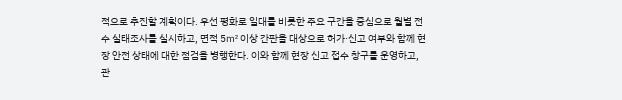적으로 추진할 계획이다. 우선 평화로 일대를 비롯한 주요 구간을 중심으로 월별 전수 실태조사를 실시하고, 면적 5㎡ 이상 간판을 대상으로 허가·신고 여부와 함께 현장 안전 상태에 대한 점검을 병행한다. 이와 함께 현장 신고 접수 창구를 운영하고, 관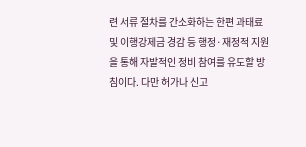련 서류 절차를 간소화하는 한편 과태료 및 이행강제금 경감 등 행정·재정적 지원을 통해 자발적인 정비 참여를 유도할 방침이다. 다만 허가나 신고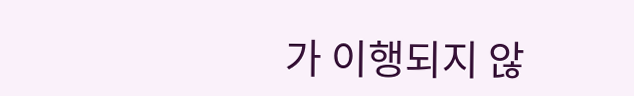가 이행되지 않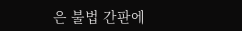은 불법 간판에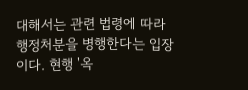대해서는 관련 법령에 따라 행정처분을 병행한다는 입장이다. 현행 '옥